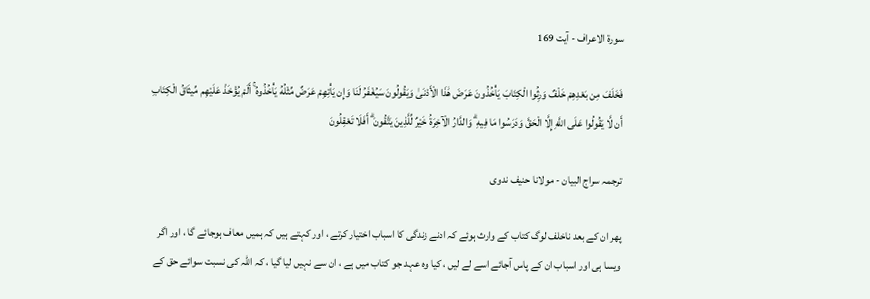سورة الاعراف - آیت 169

فَخَلَفَ مِن بَعْدِهِمْ خَلْفٌ وَرِثُوا الْكِتَابَ يَأْخُذُونَ عَرَضَ هَٰذَا الْأَدْنَىٰ وَيَقُولُونَ سَيُغْفَرُ لَنَا وَإِن يَأْتِهِمْ عَرَضٌ مِّثْلُهُ يَأْخُذُوهُ ۚ أَلَمْ يُؤْخَذْ عَلَيْهِم مِّيثَاقُ الْكِتَابِ أَن لَّا يَقُولُوا عَلَى اللَّهِ إِلَّا الْحَقَّ وَدَرَسُوا مَا فِيهِ ۗ وَالدَّارُ الْآخِرَةُ خَيْرٌ لِّلَّذِينَ يَتَّقُونَ ۗ أَفَلَا تَعْقِلُونَ

ترجمہ سراج البیان - مولانا حنیف ندوی

پھر ان کے بعد ناخلف لوگ کتاب کے وارث ہوئے کہ ادنے زندگی کا اسباب اختیار کرتے ، اور کہتے ہیں کہ ہمیں معاف ہوجائے گا ، اور اگر ویسا ہی اور اسباب ان کے پاس آجائے اسے لے لیں ، کیا وہ عہد جو کتاب میں ہے ، ان سے نہیں لیا گیا ، کہ اللہ کی نسبت سوائے حق کے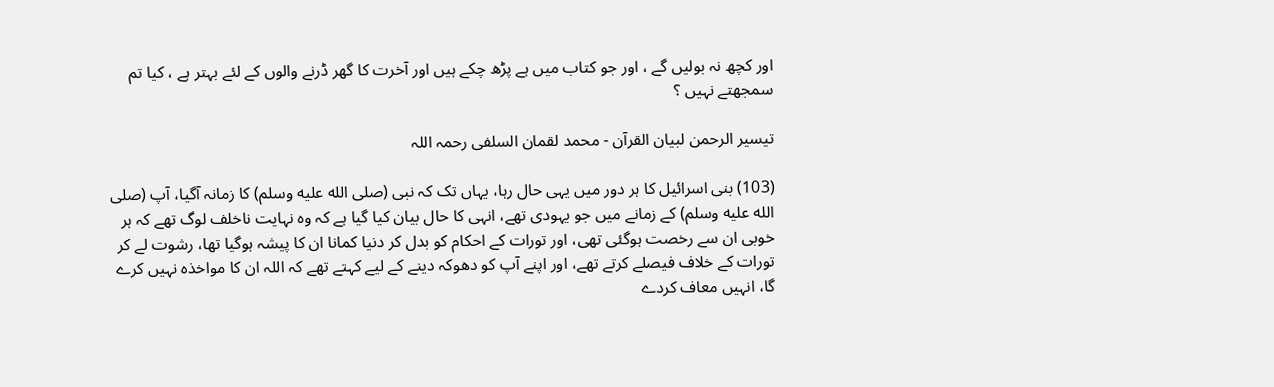اور کچھ نہ بولیں گے ، اور جو کتاب میں ہے پڑھ چکے ہیں اور آخرت کا گھر ڈرنے والوں کے لئے بہتر ہے ، کیا تم سمجھتے نہیں ؟

تیسیر الرحمن لبیان القرآن - محمد لقمان السلفی رحمہ اللہ

(103) بنی اسرائیل کا ہر دور میں یہی حال رہا، یہاں تک کہ نبی (صلى الله عليه وسلم) کا زمانہ آگیا، آپ (صلى الله عليه وسلم) کے زمانے میں جو یہودی تھے، انہی کا حال بیان کیا گیا ہے کہ وہ نہایت ناخلف لوگ تھے کہ ہر خوبی ان سے رخصت ہوگئی تھی، اور تورات کے احکام کو بدل کر دنیا کمانا ان کا پیشہ ہوگیا تھا، رشوت لے کر تورات کے خلاف فیصلے کرتے تھے، اور اپنے آپ کو دھوکہ دینے کے لیے کہتے تھے کہ اللہ ان کا مواخذہ نہیں کرے گا، انہیں معاف کردے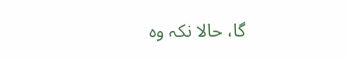گا، حالا نکہ وہ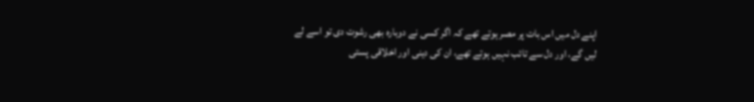اپنے دل میں اس بات پر مصر ہوتے تھے کہ اگر کسی نے دوبارہ بھی رشوت دی تو اسے لے لیں گے، اور دل سے تائب نہیں ہوتے تھے، ان کی دینی اور اخلاقی پستی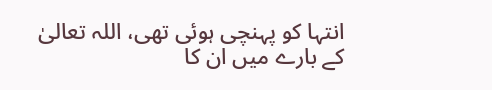انتہا کو پہنچی ہوئی تھی، اللہ تعالیٰ کے بارے میں ان کا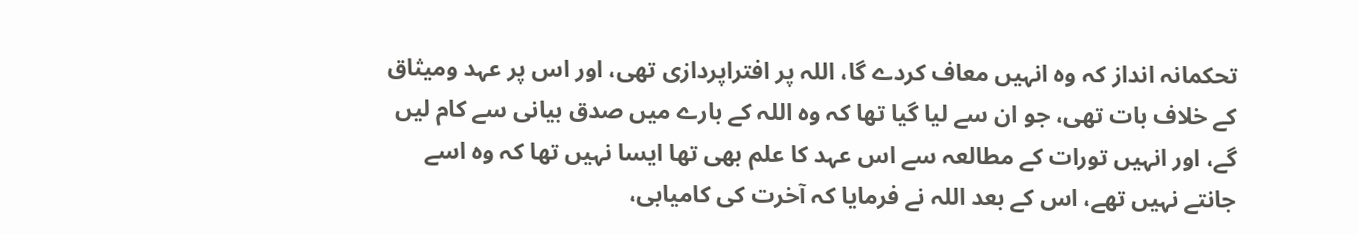تحکمانہ انداز کہ وہ انہیں معاف کردے گا، اللہ پر افتراپردازی تھی، اور اس پر عہد ومیثاق کے خلاف بات تھی، جو ان سے لیا گیا تھا کہ وہ اللہ کے بارے میں صدق بیانی سے کام لیں گے، اور انہیں تورات کے مطالعہ سے اس عہد کا علم بھی تھا ایسا نہیں تھا کہ وہ اسے جانتے نہیں تھے، اس کے بعد اللہ نے فرمایا کہ آخرت کی کامیابی،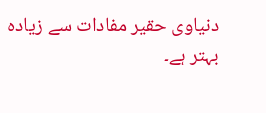دنیاوی حقیر مفادات سے زیادہ بہتر ہے۔